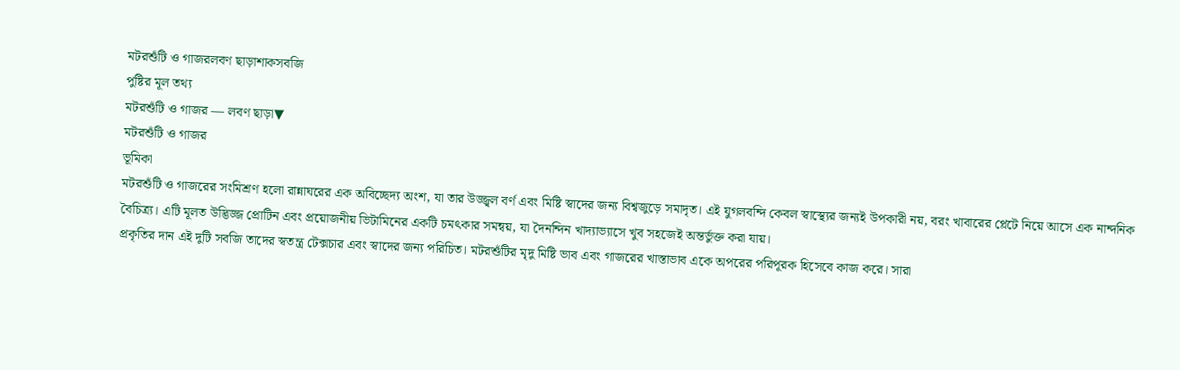মটরশুঁটি ও গাজরলবণ ছাড়াশাকসবজি
পুষ্টির মূল তথ্য
মটরশুঁটি ও গাজর — লবণ ছাড়া▼
মটরশুঁটি ও গাজর
ভূমিকা
মটরশুঁটি ও গাজরের সংমিশ্রণ হলো রান্নাঘরের এক অবিচ্ছেদ্য অংশ, যা তার উজ্জ্বল বর্ণ এবং মিষ্টি স্বাদের জন্য বিশ্বজুড়ে সমাদৃত। এই যুগলবন্দি কেবল স্বাস্থ্যের জন্যই উপকারী নয়, বরং খাবারের প্লেটে নিয়ে আসে এক নান্দনিক বৈচিত্র্য। এটি মূলত উদ্ভিজ্জ প্রোটিন এবং প্রয়োজনীয় ভিটামিনের একটি চমৎকার সমন্বয়, যা দৈনন্দিন খাদ্যাভ্যাসে খুব সহজেই অন্তর্ভুক্ত করা যায়।
প্রকৃতির দান এই দুটি সবজি তাদের স্বতন্ত্র টেক্সচার এবং স্বাদের জন্য পরিচিত। মটরশুঁটির মৃদু মিষ্টি ভাব এবং গাজরের খাস্তাভাব একে অপরের পরিপূরক হিসেবে কাজ করে। সারা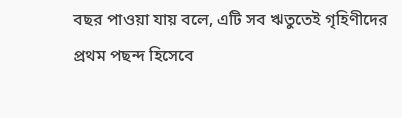বছর পাওয়া যায় বলে, এটি সব ঋতুতেই গৃহিণীদের প্রথম পছন্দ হিসেবে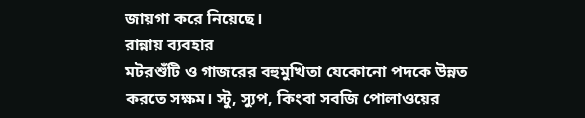জায়গা করে নিয়েছে।
রান্নায় ব্যবহার
মটরশুঁটি ও গাজরের বহুমুখিতা যেকোনো পদকে উন্নত করতে সক্ষম। স্টু, স্যুপ, কিংবা সবজি পোলাওয়ের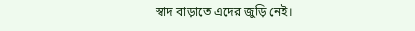স্বাদ বাড়াতে এদের জুড়ি নেই।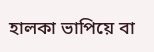হালকা ভাপিয়ে বা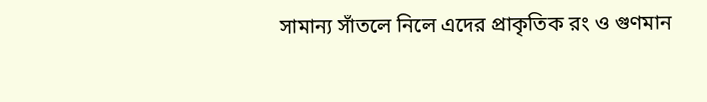সামান্য সাঁতলে নিলে এদের প্রাকৃতিক রং ও গুণমান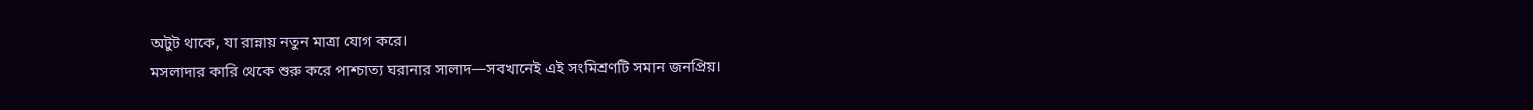অটুট থাকে, যা রান্নায় নতুন মাত্রা যোগ করে।
মসলাদার কারি থেকে শুরু করে পাশ্চাত্য ঘরানার সালাদ—সবখানেই এই সংমিশ্রণটি সমান জনপ্রিয়।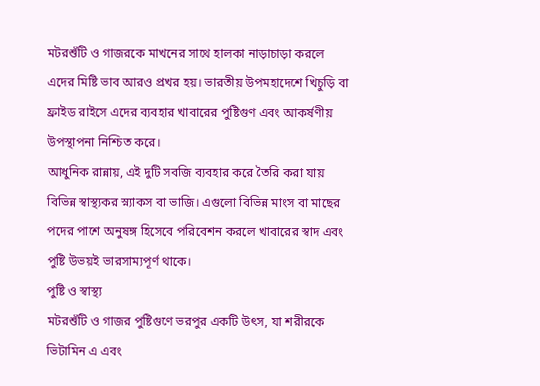মটরশুঁটি ও গাজরকে মাখনের সাথে হালকা নাড়াচাড়া করলে এদের মিষ্টি ভাব আরও প্রখর হয়। ভারতীয় উপমহাদেশে খিচুড়ি বা ফ্রাইড রাইসে এদের ব্যবহার খাবারের পুষ্টিগুণ এবং আকর্ষণীয় উপস্থাপনা নিশ্চিত করে।
আধুনিক রান্নায়, এই দুটি সবজি ব্যবহার করে তৈরি করা যায় বিভিন্ন স্বাস্থ্যকর স্ন্যাকস বা ভাজি। এগুলো বিভিন্ন মাংস বা মাছের পদের পাশে অনুষঙ্গ হিসেবে পরিবেশন করলে খাবারের স্বাদ এবং পুষ্টি উভয়ই ভারসাম্যপূর্ণ থাকে।
পুষ্টি ও স্বাস্থ্য
মটরশুঁটি ও গাজর পুষ্টিগুণে ভরপুর একটি উৎস, যা শরীরকে ভিটামিন এ এবং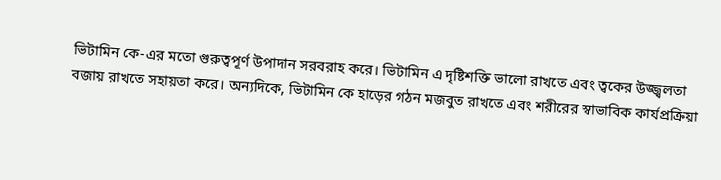ভিটামিন কে-এর মতো গুরুত্বপূর্ণ উপাদান সরবরাহ করে। ভিটামিন এ দৃষ্টিশক্তি ভালো রাখতে এবং ত্বকের উজ্জ্বলতা বজায় রাখতে সহায়তা করে। অন্যদিকে, ভিটামিন কে হাড়ের গঠন মজবুত রাখতে এবং শরীরের স্বাভাবিক কার্যপ্রক্রিয়া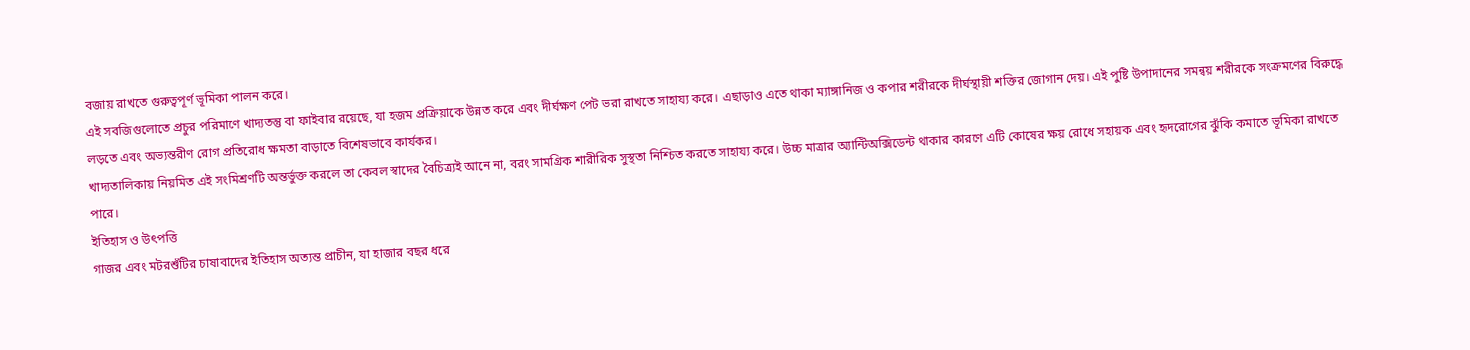বজায় রাখতে গুরুত্বপূর্ণ ভূমিকা পালন করে।
এই সবজিগুলোতে প্রচুর পরিমাণে খাদ্যতন্তু বা ফাইবার রয়েছে, যা হজম প্রক্রিয়াকে উন্নত করে এবং দীর্ঘক্ষণ পেট ভরা রাখতে সাহায্য করে। এছাড়াও এতে থাকা ম্যাঙ্গানিজ ও কপার শরীরকে দীর্ঘস্থায়ী শক্তির জোগান দেয়। এই পুষ্টি উপাদানের সমন্বয় শরীরকে সংক্রমণের বিরুদ্ধে লড়তে এবং অভ্যন্তরীণ রোগ প্রতিরোধ ক্ষমতা বাড়াতে বিশেষভাবে কার্যকর।
খাদ্যতালিকায় নিয়মিত এই সংমিশ্রণটি অন্তর্ভুক্ত করলে তা কেবল স্বাদের বৈচিত্র্যই আনে না, বরং সামগ্রিক শারীরিক সুস্থতা নিশ্চিত করতে সাহায্য করে। উচ্চ মাত্রার অ্যান্টিঅক্সিডেন্ট থাকার কারণে এটি কোষের ক্ষয় রোধে সহায়ক এবং হৃদরোগের ঝুঁকি কমাতে ভূমিকা রাখতে পারে।
ইতিহাস ও উৎপত্তি
গাজর এবং মটরশুঁটির চাষাবাদের ইতিহাস অত্যন্ত প্রাচীন, যা হাজার বছর ধরে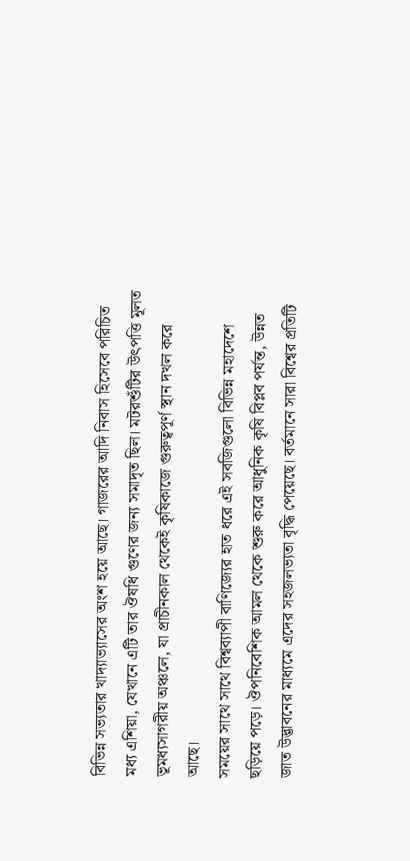বিভিন্ন সভ্যতার খাদ্যাভ্যাসের অংশ হয়ে আছে। গাজরের আদি নিবাস হিসেবে পরিচিত মধ্য এশিয়া, যেখানে এটি তার ঔষধি গুণের জন্য সমাদৃত ছিল। মটরশুঁটির উৎপত্তি মূলত ভূমধ্যসাগরীয় অঞ্চলে, যা প্রাচীনকাল থেকেই কৃষিকাজে গুরুত্বপূর্ণ স্থান দখল করে আছে।
সময়ের সাথে সাথে বিশ্বব্যাপী বাণিজ্যের হাত ধরে এই সবজিগুলো বিভিন্ন মহাদেশে ছড়িয়ে পড়ে। ঔপনিবেশিক আমল থেকে শুরু করে আধুনিক কৃষি বিপ্লব পর্যন্ত, উন্নত জাত উদ্ভাবনের মাধ্যমে এদের সহজলভ্যতা বৃদ্ধি পেয়েছে। বর্তমানে সারা বিশ্বের প্রতিটি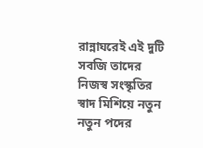রান্নাঘরেই এই দুটি সবজি তাদের নিজস্ব সংস্কৃতির স্বাদ মিশিয়ে নতুন নতুন পদের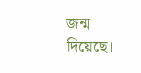জন্ম দিয়েছে।